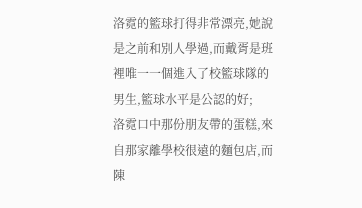洛霓的籃球打得非常漂亮,她說是之前和別人學過,而戴胥是班裡唯一一個進入了校籃球隊的男生,籃球水平是公認的好;
洛霓口中那份朋友帶的蛋糕,來自那家離學校很遠的麵包店,而陳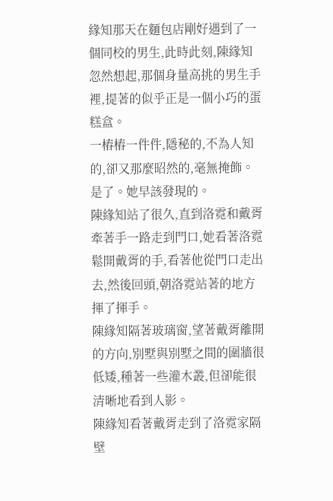緣知那天在麵包店剛好遇到了一個同校的男生,此時此刻,陳緣知忽然想起,那個身量高挑的男生手裡,提著的似乎正是一個小巧的蛋糕盒。
一樁樁一件件,隱秘的,不為人知的,卻又那麼昭然的,毫無掩飾。
是了。她早該發現的。
陳緣知站了很久,直到洛霓和戴胥牽著手一路走到門口,她看著洛霓鬆開戴胥的手,看著他從門口走出去,然後回頭,朝洛霓站著的地方揮了揮手。
陳緣知隔著玻璃窗,望著戴胥離開的方向,別墅與別墅之間的圍牆很低矮,種著一些灌木叢,但卻能很清晰地看到人影。
陳緣知看著戴胥走到了洛霓家隔壁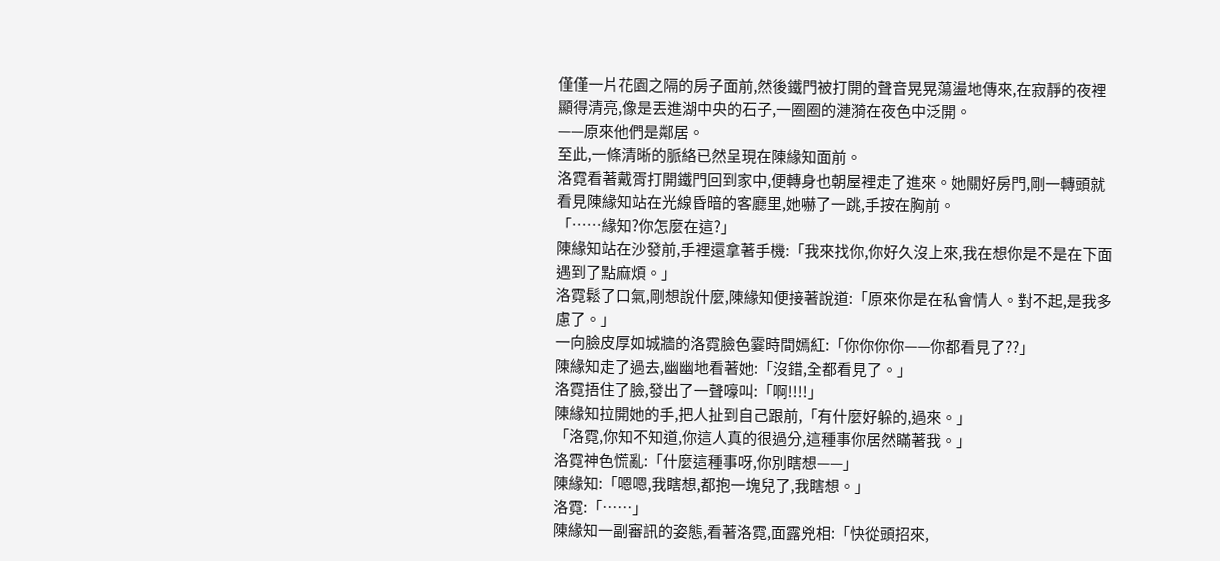僅僅一片花園之隔的房子面前,然後鐵門被打開的聲音晃晃蕩盪地傳來,在寂靜的夜裡顯得清亮,像是丟進湖中央的石子,一圈圈的漣漪在夜色中泛開。
——原來他們是鄰居。
至此,一條清晰的脈絡已然呈現在陳緣知面前。
洛霓看著戴胥打開鐵門回到家中,便轉身也朝屋裡走了進來。她關好房門,剛一轉頭就看見陳緣知站在光線昏暗的客廳里,她嚇了一跳,手按在胸前。
「……緣知?你怎麼在這?」
陳緣知站在沙發前,手裡還拿著手機:「我來找你,你好久沒上來,我在想你是不是在下面遇到了點麻煩。」
洛霓鬆了口氣,剛想說什麼,陳緣知便接著說道:「原來你是在私會情人。對不起,是我多慮了。」
一向臉皮厚如城牆的洛霓臉色霎時間嫣紅:「你你你你——你都看見了??」
陳緣知走了過去,幽幽地看著她:「沒錯,全都看見了。」
洛霓捂住了臉,發出了一聲嚎叫:「啊!!!!」
陳緣知拉開她的手,把人扯到自己跟前,「有什麼好躲的,過來。」
「洛霓,你知不知道,你這人真的很過分,這種事你居然瞞著我。」
洛霓神色慌亂:「什麼這種事呀,你別瞎想——」
陳緣知:「嗯嗯,我瞎想,都抱一塊兒了,我瞎想。」
洛霓:「……」
陳緣知一副審訊的姿態,看著洛霓,面露兇相:「快從頭招來,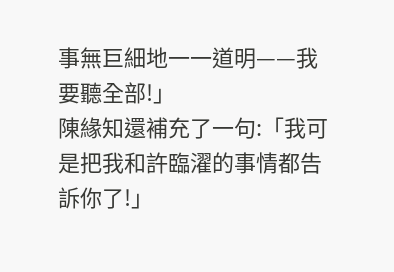事無巨細地一一道明——我要聽全部!」
陳緣知還補充了一句:「我可是把我和許臨濯的事情都告訴你了!」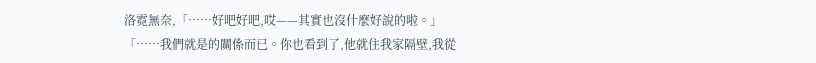洛霓無奈,「……好吧好吧,哎——其實也沒什麼好說的啦。」
「……我們就是的關係而已。你也看到了,他就住我家隔壁,我從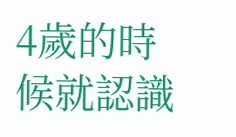4歲的時候就認識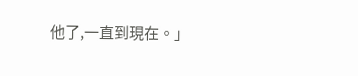他了,一直到現在。」